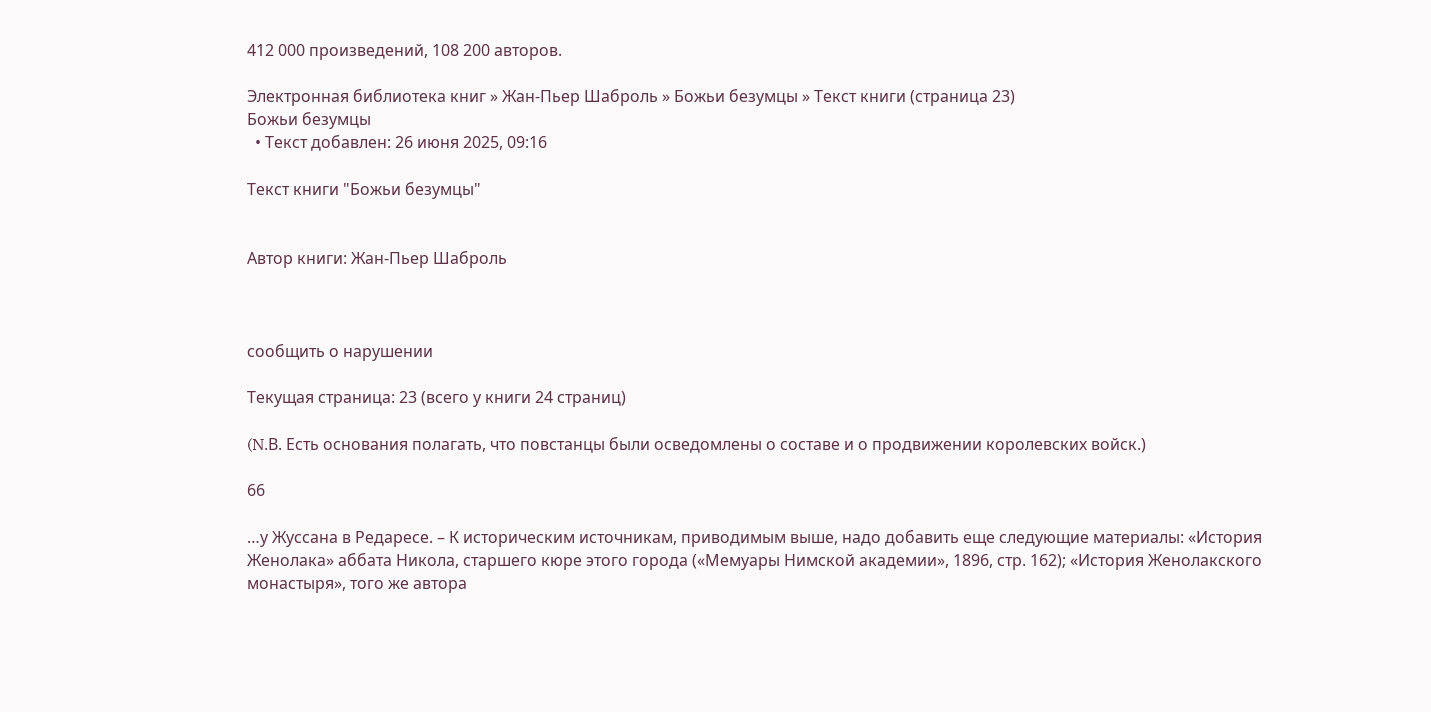412 000 произведений, 108 200 авторов.

Электронная библиотека книг » Жан-Пьер Шаброль » Божьи безумцы » Текст книги (страница 23)
Божьи безумцы
  • Текст добавлен: 26 июня 2025, 09:16

Текст книги "Божьи безумцы"


Автор книги: Жан-Пьер Шаброль



сообщить о нарушении

Текущая страница: 23 (всего у книги 24 страниц)

(N.В. Есть основания полагать, что повстанцы были осведомлены о составе и о продвижении королевских войск.)

66

…у Жуссана в Редаресе. – К историческим источникам, приводимым выше, надо добавить еще следующие материалы: «История Женолака» аббата Никола, старшего кюре этого города («Мемуары Нимской академии», 1896, стр. 162); «История Женолакского монастыря», того же автора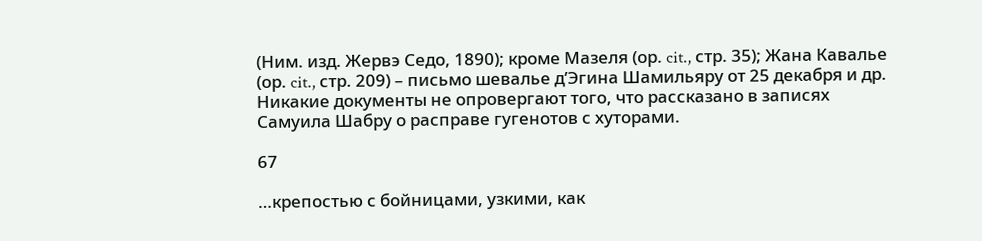(Ним. изд. Жервэ Седо, 1890); кроме Мазеля (ор. cit., стр. 35); Жана Кавалье (ор. cit., стр. 209) – письмо шевалье д’Эгина Шамильяру от 25 декабря и др. Никакие документы не опровергают того, что рассказано в записях Самуила Шабру о расправе гугенотов с хуторами.

67

…крепостью с бойницами, узкими, как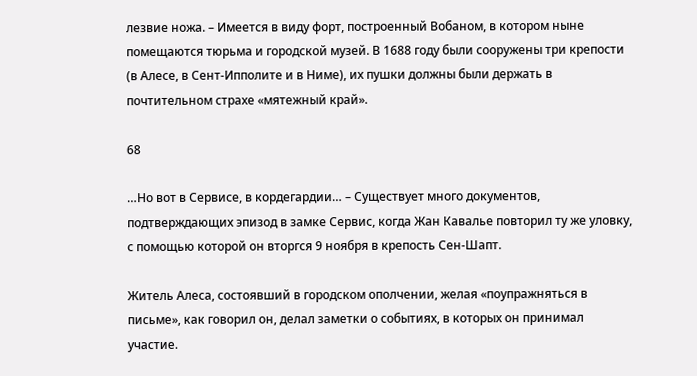лезвие ножа. – Имеется в виду форт, построенный Вобаном, в котором ныне помещаются тюрьма и городской музей. В 1688 году были сооружены три крепости (в Алесе, в Сент-Ипполите и в Ниме), их пушки должны были держать в почтительном страхе «мятежный край».

68

…Но вот в Сервисе, в кордегардии… – Существует много документов, подтверждающих эпизод в замке Сервис, когда Жан Кавалье повторил ту же уловку, с помощью которой он вторгся 9 ноября в крепость Сен-Шапт.

Житель Алеса, состоявший в городском ополчении, желая «поупражняться в письме», как говорил он, делал заметки о событиях, в которых он принимал участие.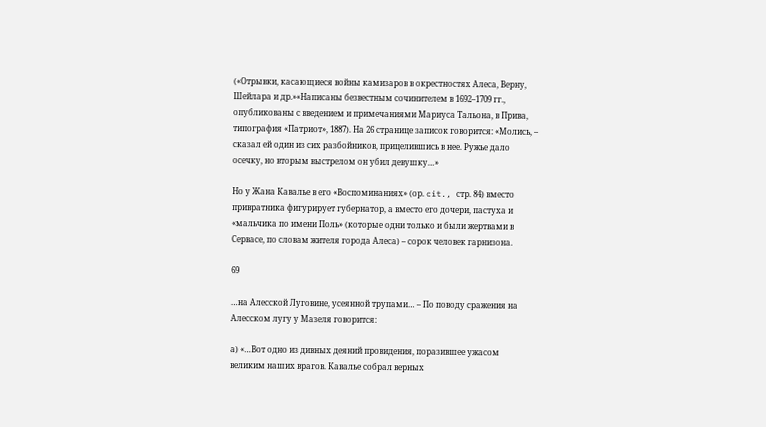(«Отрывки, касающиеся войны камизаров в окрестностях Алеса, Верну, Шейлара и др.»«Написаны безвестным сочинителем в 1692–1709 гг., опубликованы с введением и примечаниями Мариуса Тальона, в Прива, типография «Патриот», 1887). На 26 странице записок говорится: «Молись, – сказал ей один из сих разбойников, прицелившись в нее. Ружье дало осечку, но вторым выстрелом он убил девушку…»

Но у Жана Кавалье в его «Воспоминаниях» (ор. cit., стр. 84) вместо привратника фигурирует губернатор, а вместо его дочери, пастуха и «мальчика по имени Поль» (которые одни только и были жертвами в Сервасе, по словам жителя города Алеса) – сорок человек гарнизона.

69

…на Алесской Луговине, усеянной трупами… – По поводу сражения на Алесском лугу у Мазеля говорится:

а) «…Вот одно из дивных деяний провидения, поразившее ужасом великим наших врагов. Кавалье собрал верных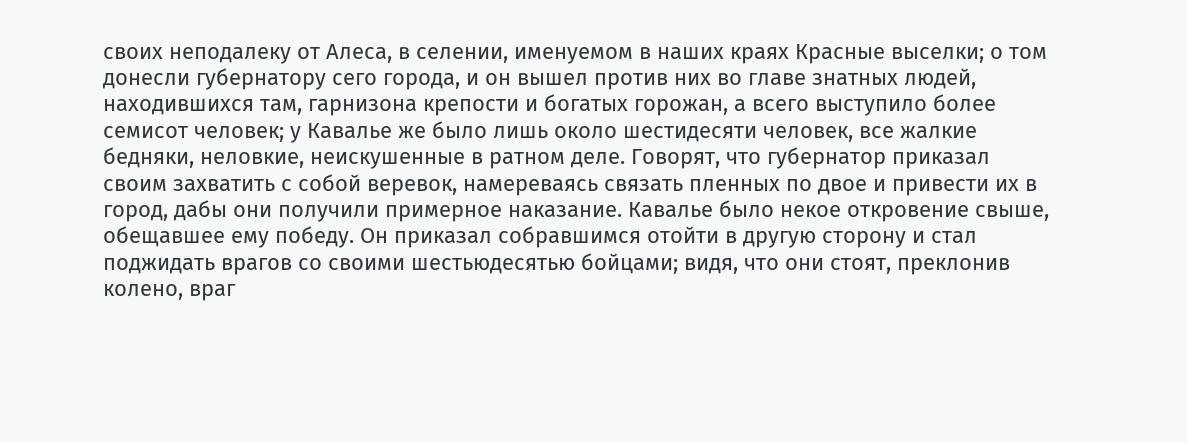своих неподалеку от Алеса, в селении, именуемом в наших краях Красные выселки; о том донесли губернатору сего города, и он вышел против них во главе знатных людей, находившихся там, гарнизона крепости и богатых горожан, а всего выступило более семисот человек; у Кавалье же было лишь около шестидесяти человек, все жалкие бедняки, неловкие, неискушенные в ратном деле. Говорят, что губернатор приказал своим захватить с собой веревок, намереваясь связать пленных по двое и привести их в город, дабы они получили примерное наказание. Кавалье было некое откровение свыше, обещавшее ему победу. Он приказал собравшимся отойти в другую сторону и стал поджидать врагов со своими шестьюдесятью бойцами; видя, что они стоят, преклонив колено, враг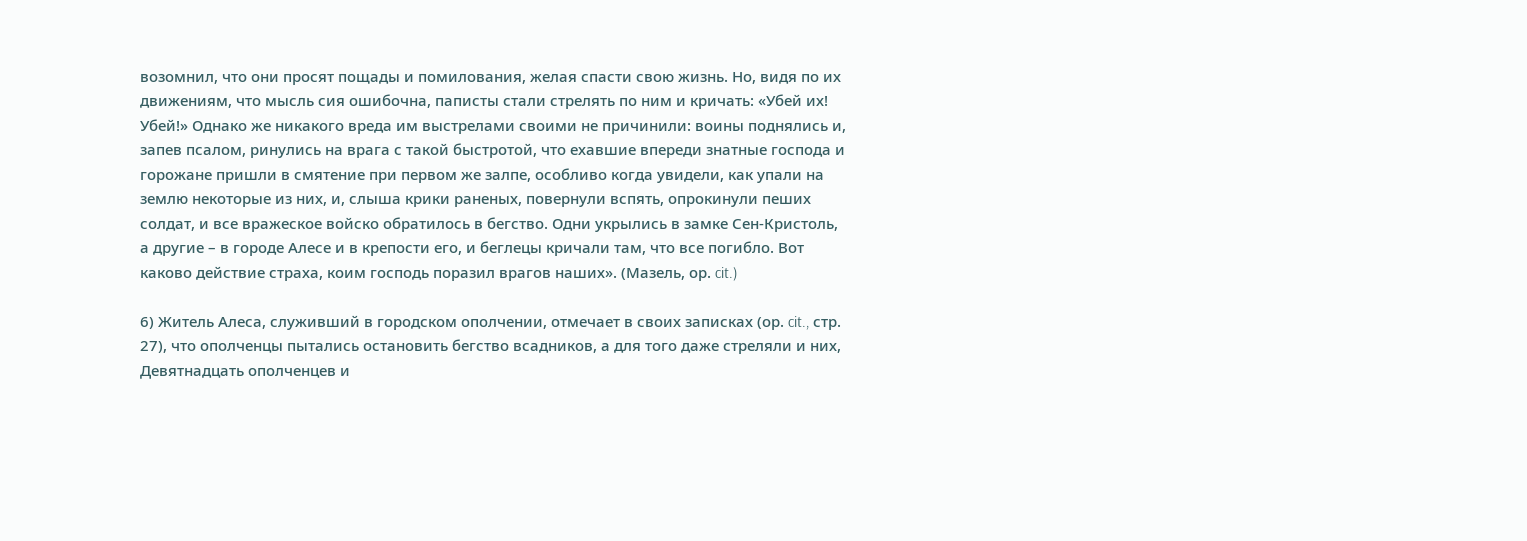возомнил, что они просят пощады и помилования, желая спасти свою жизнь. Но, видя по их движениям, что мысль сия ошибочна, паписты стали стрелять по ним и кричать: «Убей их! Убей!» Однако же никакого вреда им выстрелами своими не причинили: воины поднялись и, запев псалом, ринулись на врага с такой быстротой, что ехавшие впереди знатные господа и горожане пришли в смятение при первом же залпе, особливо когда увидели, как упали на землю некоторые из них, и, слыша крики раненых, повернули вспять, опрокинули пеших солдат, и все вражеское войско обратилось в бегство. Одни укрылись в замке Сен-Кристоль, а другие – в городе Алесе и в крепости его, и беглецы кричали там, что все погибло. Вот каково действие страха, коим господь поразил врагов наших». (Мазель, ор. cit.)

6) Житель Алеса, служивший в городском ополчении, отмечает в своих записках (ор. cit., стр. 27), что ополченцы пытались остановить бегство всадников, а для того даже стреляли и них, Девятнадцать ополченцев и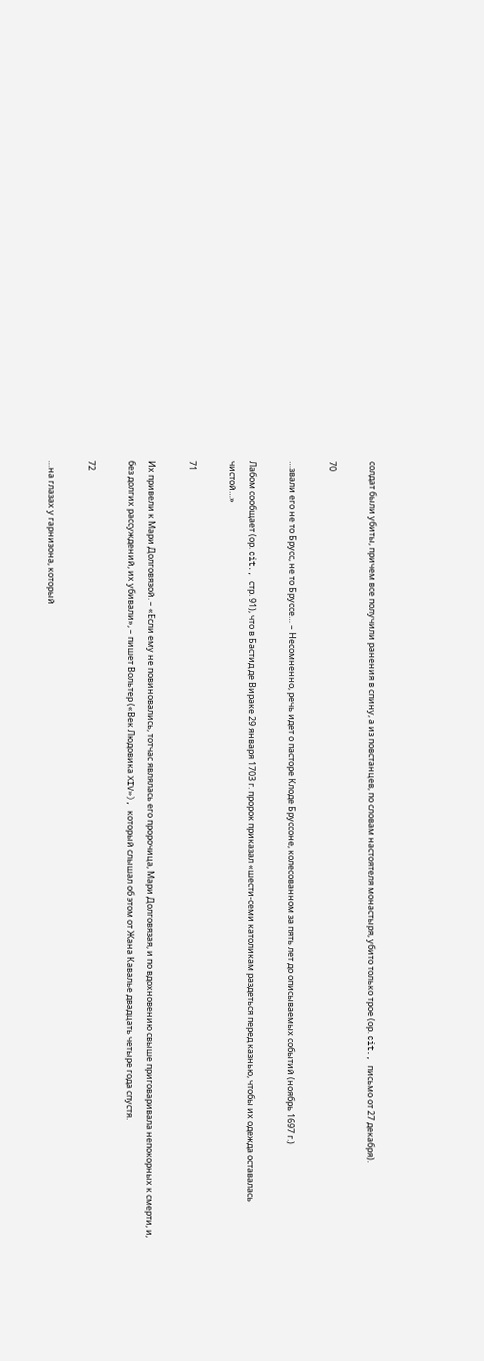солдат были убиты, причем все получили ранения в спину, а из повстанцев, по словам настоятеля монастыря, убито только трое (ор. cit., письмо от 27 декабря).

70

…звали его не то Брусс, не то Бруссе… – Несомненно, речь идет о пасторе Клоде Бруссоне, колесованном за пять лет до описываемых событий (ноябрь 1697 г.)

Лабом сообщает (ор. cit., стр. 91), что в Бастид де Вираке 29 января 1703 г. пророк приказал «шести-семи католикам раздеться перед казнью, чтобы их одежда оставалась чистой…»

71

Их привели к Мари Долговязой. – «Если ему не повиновались, тотчас являлась его пророчица, Мари Долговязая, и по вдохновению свыше приговаривала непокорных к смерти, и, без долгих рассуждений, их убивали», – пишет Вольтер («Век Людовика XIV»), который слышал об этом от Жана Кавалье двадцать четыре года спустя.

72

…на глазах у гарнизона, который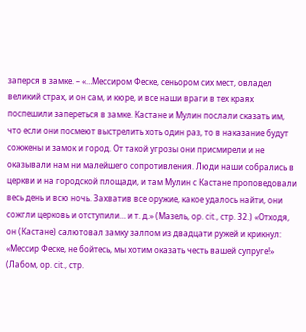заперся в замке. – «…Мессиром Феске, сеньором сих мест, овладел великий страх, и он сам, и кюре, и все наши враги в тех краях поспешили запереться в замке. Кастане и Мулин послали сказать им, что если они посмеют выстрелить хоть один раз, то в наказание будут сожжены и замок и город. От такой угрозы они присмирели и не оказывали нам ни малейшего сопротивления. Люди наши собрались в церкви и на городской площади, и там Мулин с Кастане проповедовали весь день и всю ночь. Захватив все оружие, какое удалось найти, они сожгли церковь и отступили… и т. д.» (Мазель, ор. cit., стр. 32.) «Отходя, он (Кастане) салютовал замку залпом из двадцати ружей и крикнул: «Мессир Феске, не бойтесь, мы хотим оказать честь вашей супруге!» (Лабом, ор. cit., стр.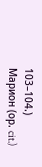103–104.) Марион (ор. cit.)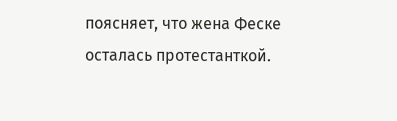поясняет, что жена Феске осталась протестанткой.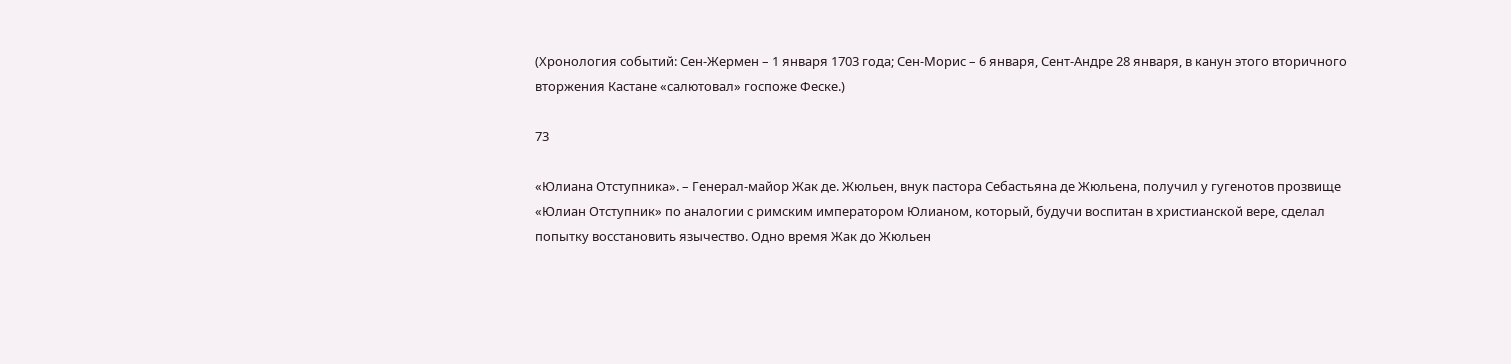(Хронология событий: Сен-Жермен – 1 января 1703 года; Сен-Морис – 6 января, Сент-Андре 28 января, в канун этого вторичного вторжения Кастане «салютовал» госпоже Феске.)

73

«Юлиана Отступника». – Генерал-майор Жак де. Жюльен, внук пастора Себастьяна де Жюльена, получил у гугенотов прозвище «Юлиан Отступник» по аналогии с римским императором Юлианом, который, будучи воспитан в христианской вере, сделал попытку восстановить язычество. Одно время Жак до Жюльен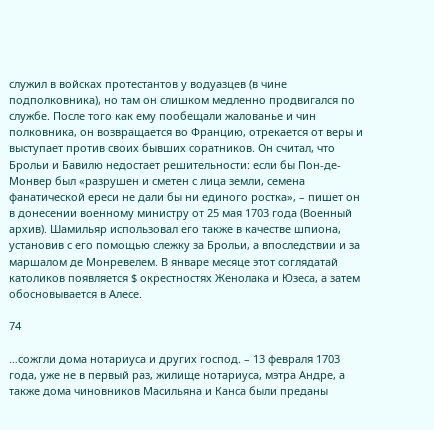служил в войсках протестантов у водуазцев (в чине подполковника), но там он слишком медленно продвигался по службе. После того как ему пообещали жалованье и чин полковника, он возвращается во Францию, отрекается от веры и выступает против своих бывших соратников. Он считал, что Брольи и Бавилю недостает решительности: если бы Пон-де-Монвер был «разрушен и сметен с лица земли, семена фанатической ереси не дали бы ни единого ростка», – пишет он в донесении военному министру от 25 мая 1703 года (Военный архив). Шамильяр использовал его также в качестве шпиона, установив с его помощью слежку за Брольи, а впоследствии и за маршалом де Монревелем. В январе месяце этот соглядатай католиков появляется $ окрестностях Женолака и Юзеса, а затем обосновывается в Алесе.

74

…сожгли дома нотариуса и других господ. – 13 февраля 1703 года, уже не в первый раз, жилище нотариуса, мэтра Андре, а также дома чиновников Масильяна и Канса были преданы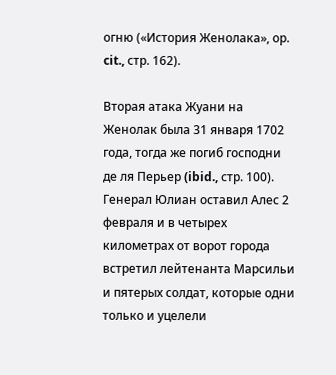огню («История Женолака», ор. cit., стр. 162).

Вторая атака Жуани на Женолак была 31 января 1702 года, тогда же погиб господни де ля Перьер (ibid., стр. 100). Генерал Юлиан оставил Алес 2 февраля и в четырех километрах от ворот города встретил лейтенанта Марсильи и пятерых солдат, которые одни только и уцелели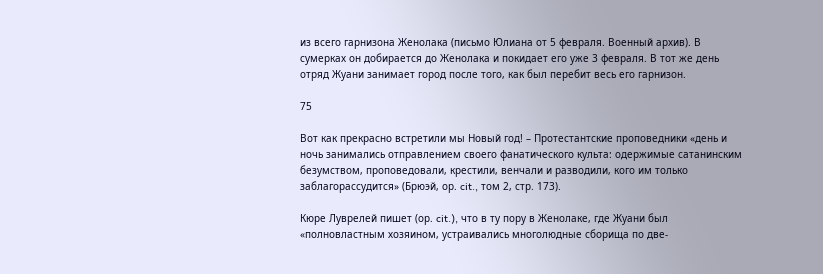из всего гарнизона Женолака (письмо Юлиана от 5 февраля. Военный архив). В сумерках он добирается до Женолака и покидает его уже 3 февраля. В тот же день отряд Жуани занимает город после того, как был перебит весь его гарнизон.

75

Вот как прекрасно встретили мы Новый год! – Протестантские проповедники «день и ночь занимались отправлением своего фанатического культа: одержимые сатанинским безумством, проповедовали, крестили, венчали и разводили, кого им только заблагорассудится» (Брюэй, ор. cit., том 2, стр. 173).

Кюре Луврелей пишет (ор. cit.), что в ту пору в Женолаке, где Жуани был «полновластным хозяином, устраивались многолюдные сборища по две-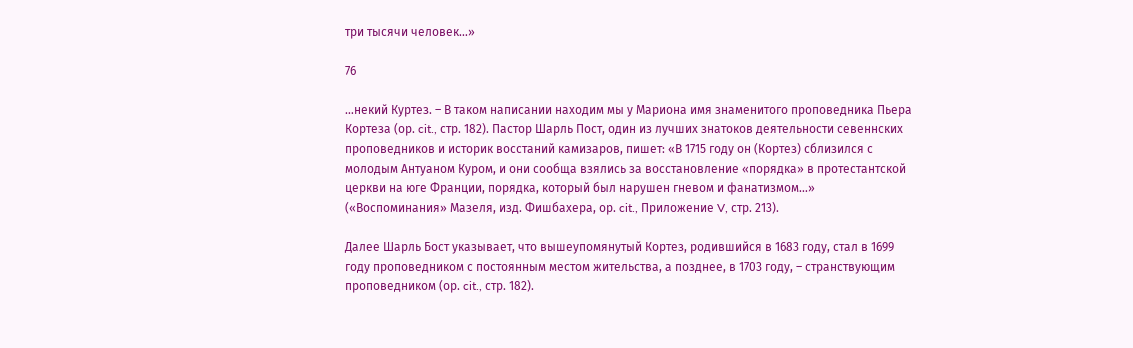три тысячи человек…»

76

…некий Куртез. – В таком написании находим мы у Мариона имя знаменитого проповедника Пьера Кортеза (ор. cit., стр. 182). Пастор Шарль Пост, один из лучших знатоков деятельности севеннских проповедников и историк восстаний камизаров, пишет: «В 1715 году он (Кортез) сблизился с молодым Антуаном Куром, и они сообща взялись за восстановление «порядка» в протестантской церкви на юге Франции, порядка, который был нарушен гневом и фанатизмом…» («Воспоминания» Мазеля, изд. Фишбахера, ор. cit., Приложение V, стр. 213).

Далее Шарль Бост указывает, что вышеупомянутый Кортез, родившийся в 1683 году, стал в 1699 году проповедником с постоянным местом жительства, а позднее, в 1703 году, – странствующим проповедником (ор. cit., стр. 182).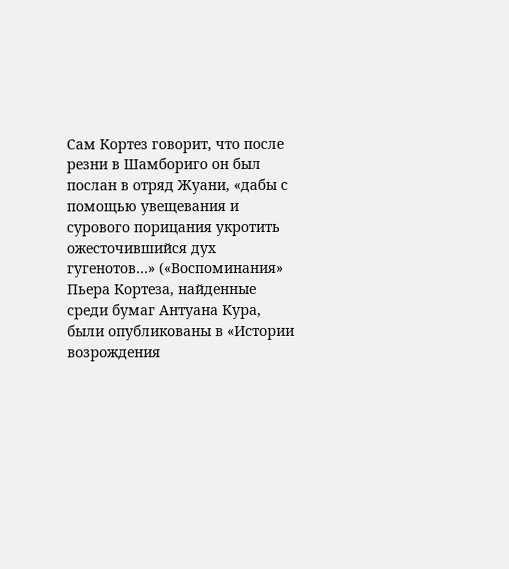Сам Кортез говорит, что после резни в Шамбориго он был послан в отряд Жуани, «дабы с помощью увещевания и сурового порицания укротить ожесточившийся дух гугенотов…» («Воспоминания» Пьера Кортеза, найденные среди бумаг Антуана Кура, были опубликованы в «Истории возрождения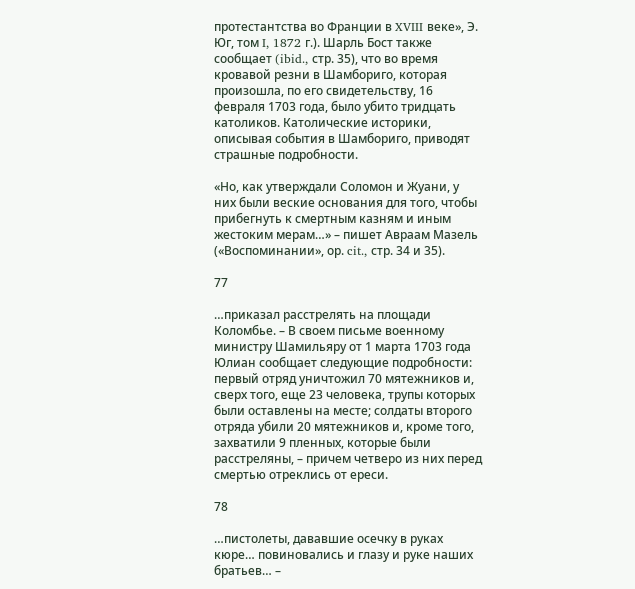протестантства во Франции в XVIII веке», Э. Юг, том I, 1872 г.). Шарль Бост также сообщает (ibid., стр. 35), что во время кровавой резни в Шамбориго, которая произошла, по его свидетельству, 16 февраля 1703 года, было убито тридцать католиков. Католические историки, описывая события в Шамбориго, приводят страшные подробности.

«Но, как утверждали Соломон и Жуани, у них были веские основания для того, чтобы прибегнуть к смертным казням и иным жестоким мерам…» – пишет Авраам Мазель («Воспоминании», ор. cit., стр. 34 и 35).

77

…приказал расстрелять на площади Коломбье. – В своем письме военному министру Шамильяру от 1 марта 1703 года Юлиан сообщает следующие подробности: первый отряд уничтожил 70 мятежников и, сверх того, еще 23 человека, трупы которых были оставлены на месте; солдаты второго отряда убили 20 мятежников и, кроме того, захватили 9 пленных, которые были расстреляны, – причем четверо из них перед смертью отреклись от ереси.

78

…пистолеты, дававшие осечку в руках кюре… повиновались и глазу и руке наших братьев… –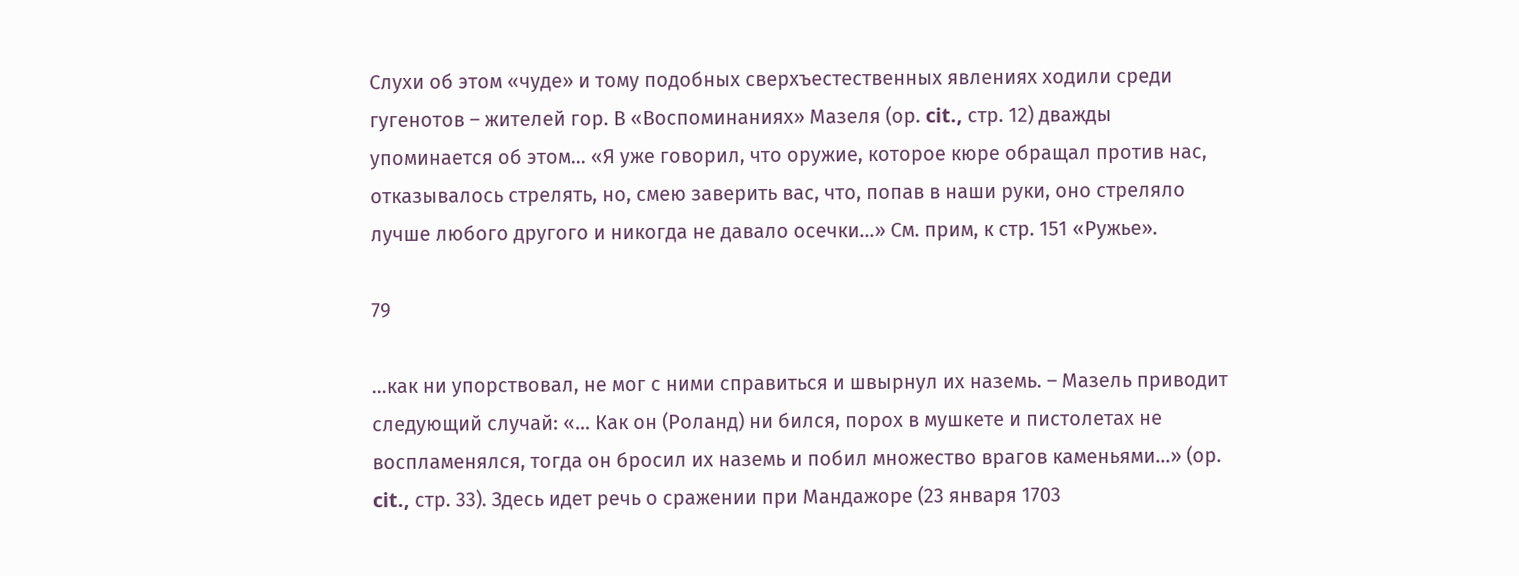Слухи об этом «чуде» и тому подобных сверхъестественных явлениях ходили среди гугенотов – жителей гор. В «Воспоминаниях» Мазеля (ор. cit., стр. 12) дважды упоминается об этом… «Я уже говорил, что оружие, которое кюре обращал против нас, отказывалось стрелять, но, смею заверить вас, что, попав в наши руки, оно стреляло лучше любого другого и никогда не давало осечки…» См. прим, к стр. 151 «Ружье».

79

…как ни упорствовал, не мог с ними справиться и швырнул их наземь. – Мазель приводит следующий случай: «… Как он (Роланд) ни бился, порох в мушкете и пистолетах не воспламенялся, тогда он бросил их наземь и побил множество врагов каменьями…» (ор. cit., стр. 33). Здесь идет речь о сражении при Мандажоре (23 января 1703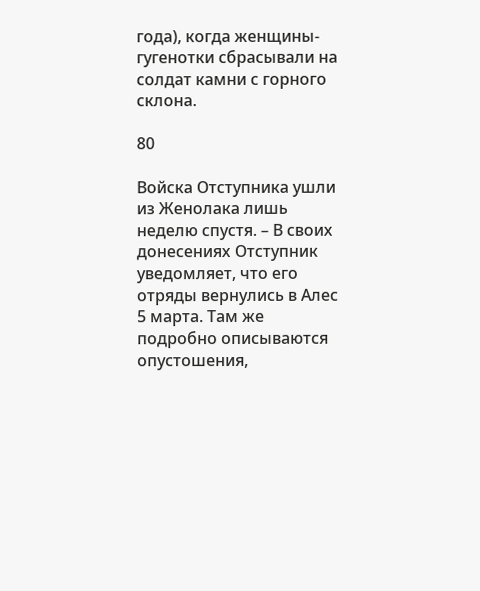года), когда женщины-гугенотки сбрасывали на солдат камни с горного склона.

80

Войска Отступника ушли из Женолака лишь неделю спустя. – В своих донесениях Отступник уведомляет, что его отряды вернулись в Алес 5 марта. Там же подробно описываются опустошения,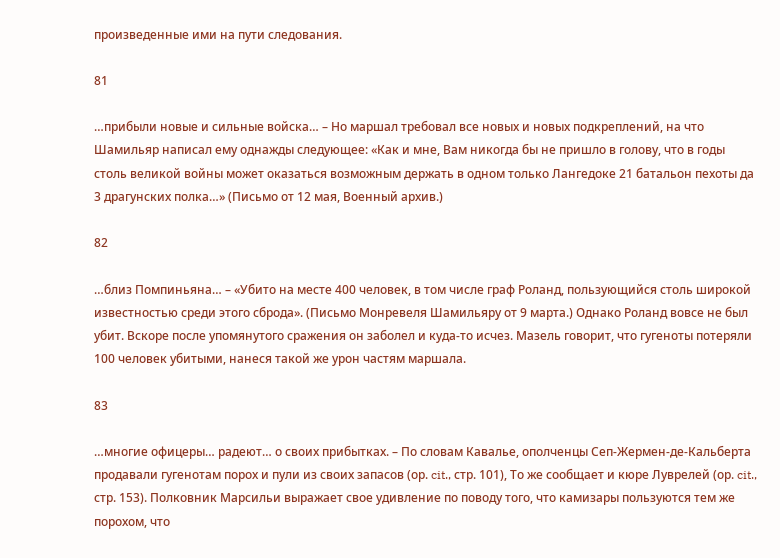произведенные ими на пути следования.

81

…прибыли новые и сильные войска… – Но маршал требовал все новых и новых подкреплений, на что Шамильяр написал ему однажды следующее: «Как и мне, Вам никогда бы не пришло в голову, что в годы столь великой войны может оказаться возможным держать в одном только Лангедоке 21 батальон пехоты да 3 драгунских полка…» (Письмо от 12 мая, Военный архив.)

82

…близ Помпиньяна… – «Убито на месте 400 человек, в том числе граф Роланд, пользующийся столь широкой известностью среди этого сброда». (Письмо Монревеля Шамильяру от 9 марта.) Однако Роланд вовсе не был убит. Вскоре после упомянутого сражения он заболел и куда-то исчез. Мазель говорит, что гугеноты потеряли 100 человек убитыми, нанеся такой же урон частям маршала.

83

…многие офицеры… радеют… о своих прибытках. – По словам Кавалье, ополченцы Сеп-Жермен-де-Кальберта продавали гугенотам порох и пули из своих запасов (ор. cit., стр. 101), То же сообщает и кюре Луврелей (ор. cit., стр. 153). Полковник Марсильи выражает свое удивление по поводу того, что камизары пользуются тем же порохом, что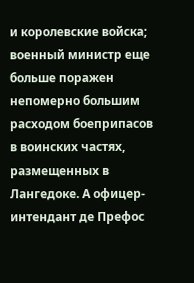и королевские войска; военный министр еще больше поражен непомерно большим расходом боеприпасов в воинских частях, размещенных в Лангедоке. А офицер-интендант де Префос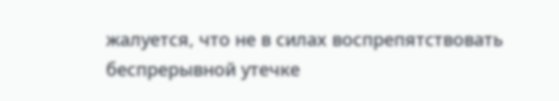жалуется, что не в силах воспрепятствовать беспрерывной утечке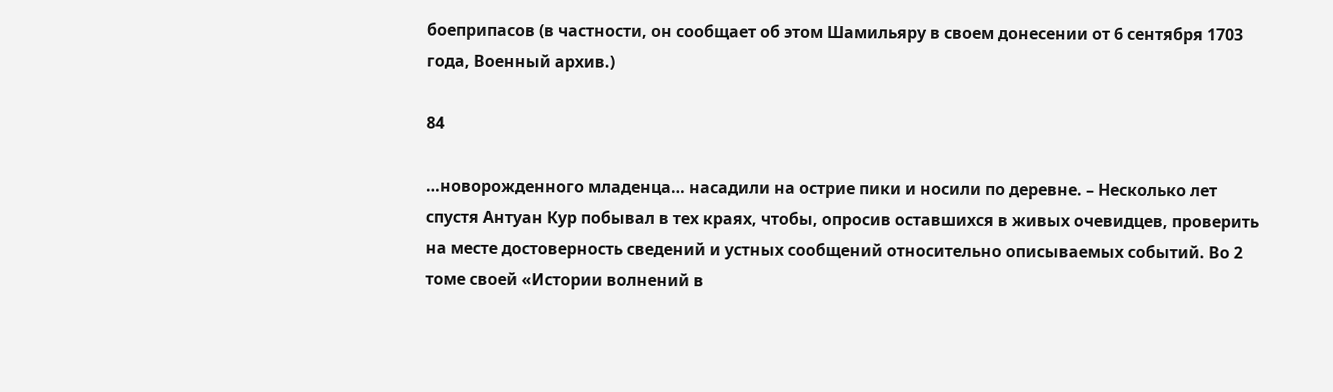боеприпасов (в частности, он сообщает об этом Шамильяру в своем донесении от 6 сентября 1703 года, Военный архив.)

84

…новорожденного младенца… насадили на острие пики и носили по деревне. – Несколько лет спустя Антуан Кур побывал в тех краях, чтобы, опросив оставшихся в живых очевидцев, проверить на месте достоверность сведений и устных сообщений относительно описываемых событий. Во 2 томе своей «Истории волнений в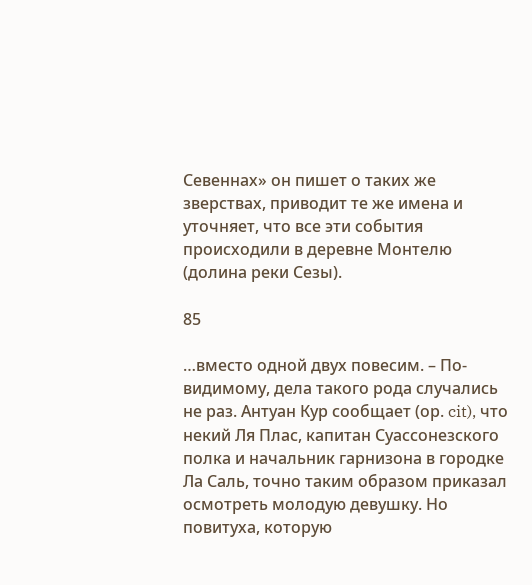Севеннах» он пишет о таких же зверствах, приводит те же имена и уточняет, что все эти события происходили в деревне Монтелю (долина реки Сезы).

85

…вместо одной двух повесим. – По-видимому, дела такого рода случались не раз. Антуан Кур сообщает (ор. cit), что некий Ля Плас, капитан Суассонезского полка и начальник гарнизона в городке Ла Саль, точно таким образом приказал осмотреть молодую девушку. Но повитуха, которую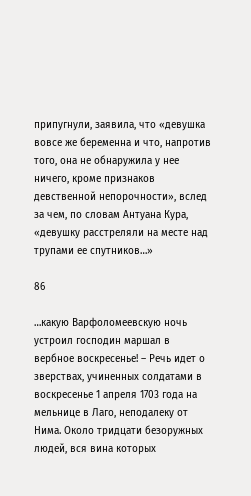припугнули, заявила, что «девушка вовсе же беременна и что, напротив того, она не обнаружила у нее ничего, кроме признаков девственной непорочности», вслед за чем, по словам Антуана Кура, «девушку расстреляли на месте над трупами ее спутников…»

86

…какую Варфоломеевскую ночь устроил господин маршал в вербное воскресенье! – Речь идет о зверствах, учиненных солдатами в воскресенье 1 апреля 1703 года на мельнице в Лаго, неподалеку от Нима. Около тридцати безоружных людей, вся вина которых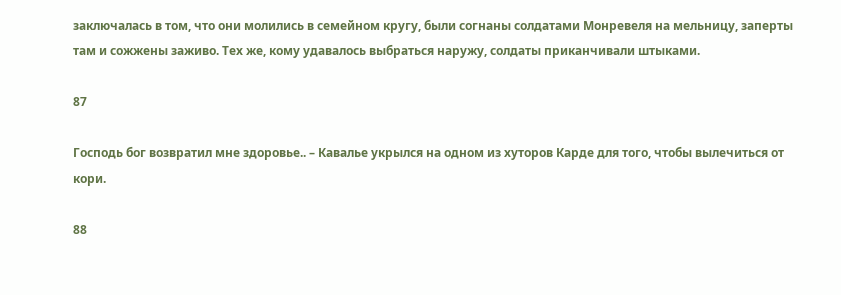заключалась в том, что они молились в семейном кругу, были согнаны солдатами Монревеля на мельницу, заперты там и сожжены заживо. Тех же, кому удавалось выбраться наружу, солдаты приканчивали штыками.

87

Господь бог возвратил мне здоровье.. – Кавалье укрылся на одном из хуторов Карде для того, чтобы вылечиться от кори.

88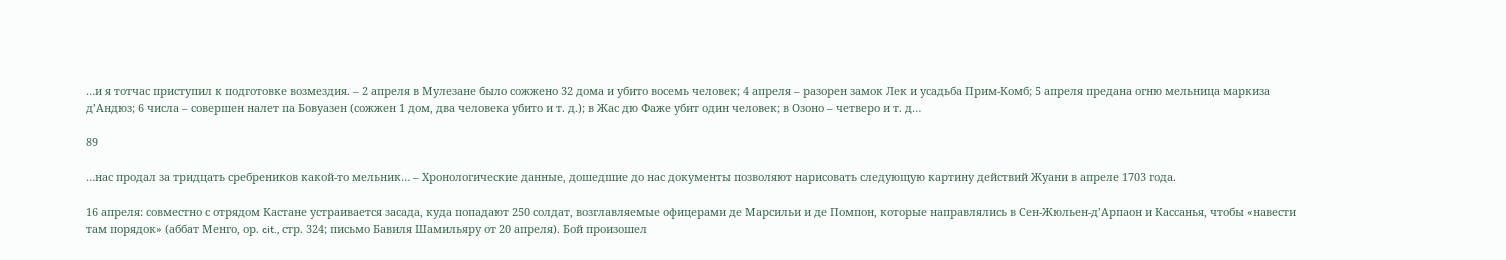…и я тотчас приступил к подготовке возмездия. – 2 апреля в Мулезане было сожжено 32 дома и убито восемь человек; 4 апреля – разорен замок Лек и усадьба Прим-Комб; 5 апреля предана огню мельница маркиза д’Андюз; 6 числа – совершен налет па Бовуазен (сожжен 1 дом, два человека убито и т. д.); в Жас дю Фаже убит один человек; в Озоно – четверо и т. д…

89

…нас продал за тридцать сребреников какой-то мельник… – Хронологические данные, дошедшие до нас документы позволяют нарисовать следующую картину действий Жуани в апреле 1703 года.

16 апреля: совместно с отрядом Кастане устраивается засада, куда попадают 250 солдат, возглавляемые офицерами де Марсильи и де Помпон, которые направлялись в Сен-Жюльен-д’Арпаон и Кассанья, чтобы «навести там порядок» (аббат Менго, ор. cit., стр. 324; письмо Бавиля Шамильяру от 20 апреля). Бой произошел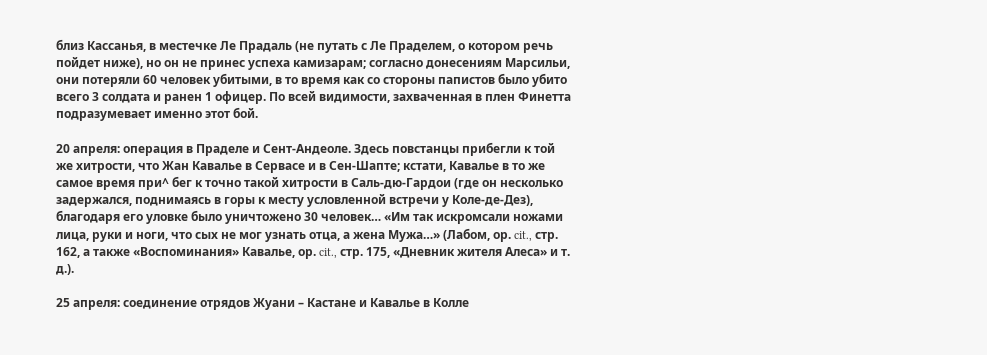близ Кассанья, в местечке Ле Прадаль (не путать с Ле Праделем, о котором речь пойдет ниже), но он не принес успеха камизарам; согласно донесениям Марсильи, они потеряли 60 человек убитыми, в то время как со стороны папистов было убито всего 3 солдата и ранен 1 офицер. По всей видимости, захваченная в плен Финетта подразумевает именно этот бой.

20 апреля: операция в Праделе и Сент-Андеоле. Здесь повстанцы прибегли к той же хитрости, что Жан Кавалье в Сервасе и в Сен-Шапте; кстати, Кавалье в то же самое время при^ бег к точно такой хитрости в Саль-дю-Гардои (где он несколько задержался, поднимаясь в горы к месту условленной встречи у Коле-де-Дез), благодаря его уловке было уничтожено 30 человек… «Им так искромсали ножами лица, руки и ноги, что сых не мог узнать отца, а жена Мужа…» (Лабом, ор. cit., стр. 162, а также «Воспоминания» Кавалье, ор. cit., стр. 175, «Дневник жителя Алеса» и т. д.).

25 апреля: соединение отрядов Жуани – Кастане и Кавалье в Колле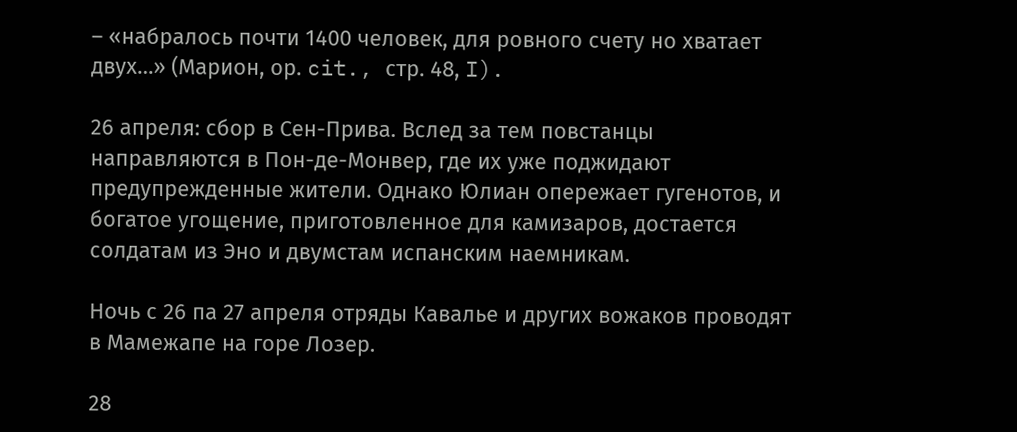– «набралось почти 1400 человек, для ровного счету но хватает двух…» (Марион, ор. cit., стр. 48, I).

26 апреля: сбор в Сен-Прива. Вслед за тем повстанцы направляются в Пон-де-Монвер, где их уже поджидают предупрежденные жители. Однако Юлиан опережает гугенотов, и богатое угощение, приготовленное для камизаров, достается солдатам из Эно и двумстам испанским наемникам.

Ночь с 26 па 27 апреля отряды Кавалье и других вожаков проводят в Мамежапе на горе Лозер.

28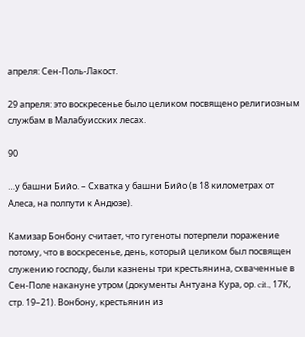апреля: Сен-Поль-Лакост.

29 апреля: это воскресенье было целиком посвящено религиозным службам в Малабуисских лесах.

90

…у башни Бийо. – Схватка у башни Бийо (в 18 километрах от Алеса, на полпути к Андюзе).

Камизар Бонбону считает, что гугеноты потерпели поражение потому, что в воскресенье, день, который целиком был посвящен служению господу, были казнены три крестьянина, схваченные в Сен-Поле накануне утром (документы Антуана Кура, ор. cit., 17К, стр. 19–21). Вонбону, крестьянин из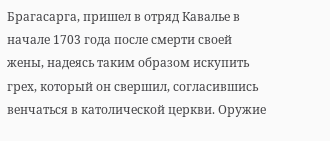Брагасарга, пришел в отряд Кавалье в начале 1703 года после смерти своей жены, надеясь таким образом искупить грех, который он свершил, согласившись венчаться в католической церкви. Оружие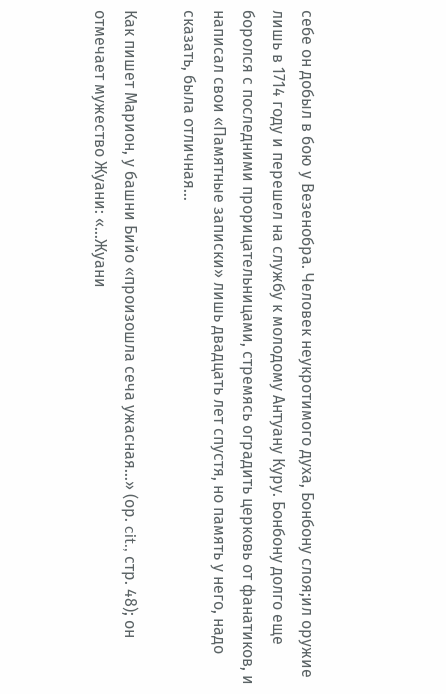себе он добыл в бою у Везенобра. Человек неукротимого духа, Бонбону слоя;ил оружие лишь в 1714 году и перешел на службу к молодому Антуану Куру. Бонбону долго еще боролся с последними прорицательницами, стремясь оградить церковь от фанатиков, и написал свои «Памятные записки» лишь двадцать лет спустя, но память у него, надо сказать, была отличная…

Как пишет Марион, у башни Бийо «произошла сеча ужасная…» (ор. cit., стр. 48); он отмечает мужество Жуани: «…Жуани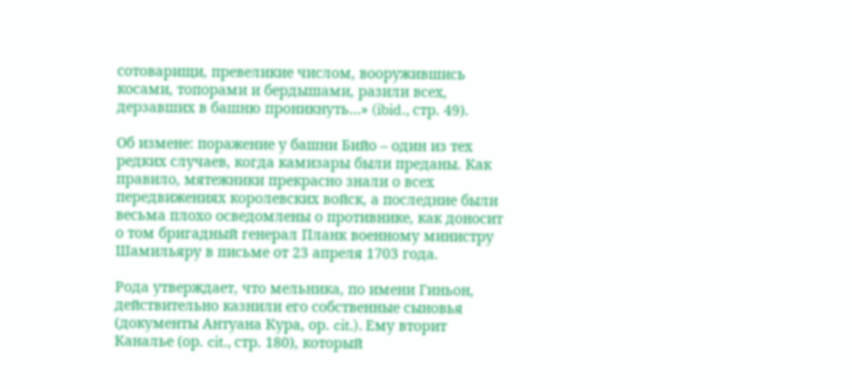сотоварищи, превеликие числом, вооружившись косами, топорами и бердышами, разили всех, дерзавших в башню проникнуть…» (ibid., стр. 49).

Об измене: поражение у башни Бийо – один из тех редких случаев, когда камизары были преданы. Как правило, мятежники прекрасно знали о всех передвижениях королевских войск, а последние были весьма плохо осведомлены о противнике, как доносит о том бригадный генерал Планк военному министру Шамильяру в письме от 23 апреля 1703 года.

Рода утверждает, что мельника, по имени Гиньон, действительно казнили его собственные сыновья (документы Антуана Кура, ор. cit.). Ему вторит Каналье (ор. cit., стр. 180), который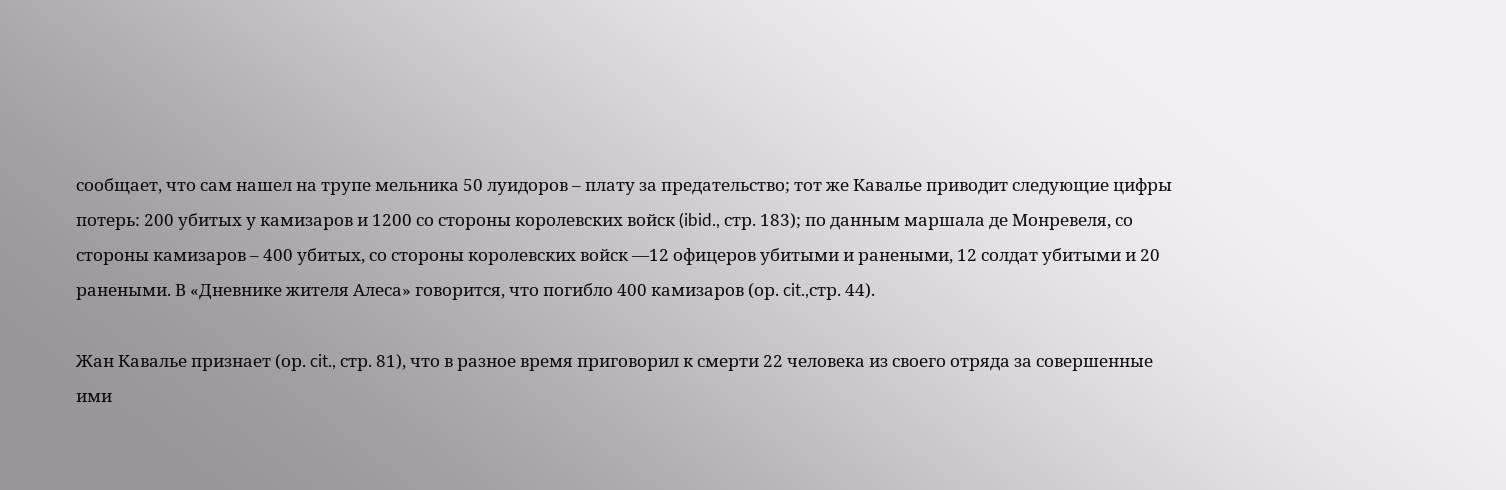сообщает, что сам нашел на трупе мельника 50 луидоров – плату за предательство; тот же Кавалье приводит следующие цифры потерь: 200 убитых у камизаров и 1200 со стороны королевских войск (ibid., стр. 183); по данным маршала де Монревеля, со стороны камизаров – 400 убитых, со стороны королевских войск —12 офицеров убитыми и ранеными, 12 солдат убитыми и 20 ранеными. В «Дневнике жителя Алеса» говорится, что погибло 400 камизаров (ор. cit.,стр. 44).

Жан Кавалье признает (ор. cit., стр. 81), что в разное время приговорил к смерти 22 человека из своего отряда за совершенные ими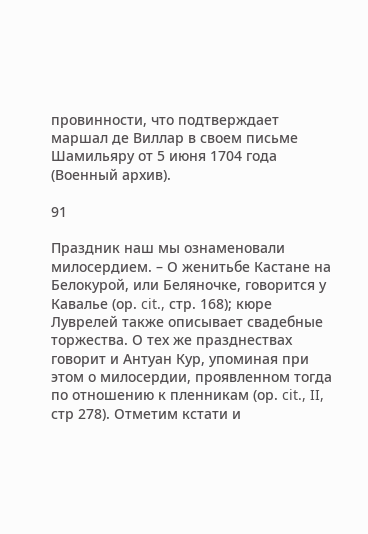провинности, что подтверждает маршал де Виллар в своем письме Шамильяру от 5 июня 1704 года (Военный архив).

91

Праздник наш мы ознаменовали милосердием. – О женитьбе Кастане на Белокурой, или Беляночке, говорится у Кавалье (ор. cit., стр. 168); кюре Луврелей также описывает свадебные торжества. О тех же празднествах говорит и Антуан Кур, упоминая при этом о милосердии, проявленном тогда по отношению к пленникам (ор. cit., II, стр 278). Отметим кстати и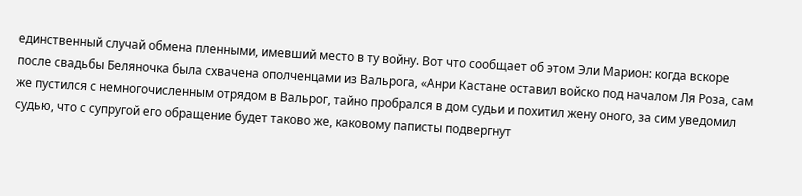единственный случай обмена пленными, имевший место в ту войну. Вот что сообщает об этом Эли Марион: когда вскоре после свадьбы Беляночка была схвачена ополченцами из Вальрога, «Анри Кастане оставил войско под началом Ля Роза, сам же пустился с немногочисленным отрядом в Вальрог, тайно пробрался в дом судьи и похитил жену оного, за сим уведомил судью, что с супругой его обращение будет таково же, каковому паписты подвергнут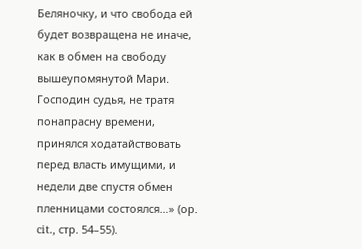Беляночку, и что свобода ей будет возвращена не иначе, как в обмен на свободу вышеупомянутой Мари. Господин судья, не тратя понапрасну времени, принялся ходатайствовать перед власть имущими, и недели две спустя обмен пленницами состоялся…» (ор. cit., стр. 54–55).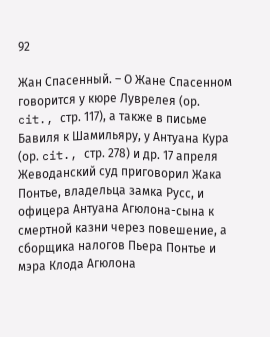92

Жан Спасенный. – О Жане Спасенном говорится у кюре Луврелея (ор. cit., стр. 117), а также в письме Бавиля к Шамильяру, у Антуана Кура (ор. cit., стр. 278) и др. 17 апреля Жеводанский суд приговорил Жака Понтье, владельца замка Русс, и офицера Антуана Агюлона-сына к смертной казни через повешение, а сборщика налогов Пьера Понтье и мэра Клода Агюлона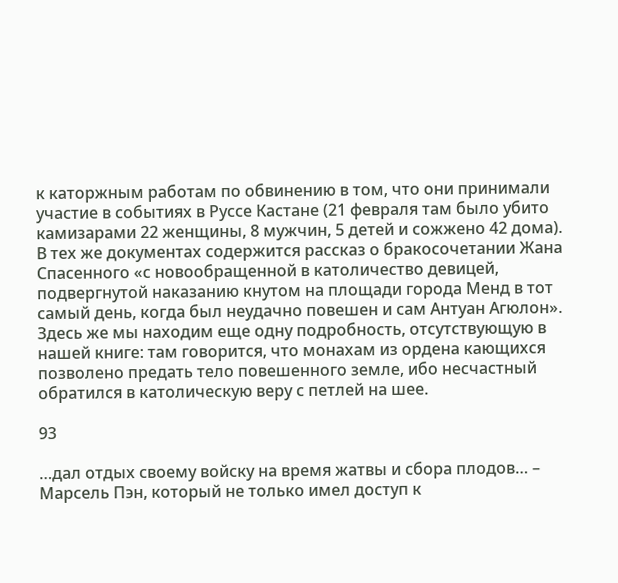к каторжным работам по обвинению в том, что они принимали участие в событиях в Руссе Кастане (21 февраля там было убито камизарами 22 женщины, 8 мужчин, 5 детей и сожжено 42 дома). В тех же документах содержится рассказ о бракосочетании Жана Спасенного «с новообращенной в католичество девицей, подвергнутой наказанию кнутом на площади города Менд в тот самый день, когда был неудачно повешен и сам Антуан Агюлон». Здесь же мы находим еще одну подробность, отсутствующую в нашей книге: там говорится, что монахам из ордена кающихся позволено предать тело повешенного земле, ибо несчастный обратился в католическую веру с петлей на шее.

93

…дал отдых своему войску на время жатвы и сбора плодов… – Марсель Пэн, который не только имел доступ к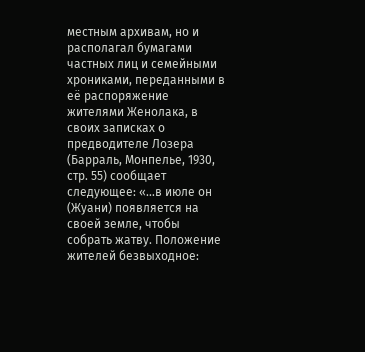местным архивам, но и располагал бумагами частных лиц и семейными хрониками, переданными в её распоряжение жителями Женолака, в своих записках о предводителе Лозера (Барраль, Монпелье, 1930, стр. 55) сообщает следующее: «…в июле он (Жуани) появляется на своей земле, чтобы собрать жатву. Положение жителей безвыходное: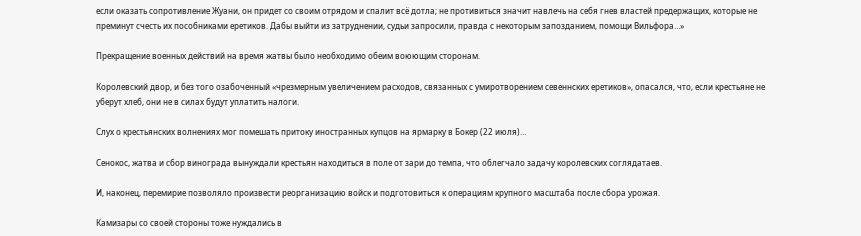если оказать сопротивление Жуани, он придет со своим отрядом и спалит всё дотла; не противиться значит навлечь на себя гнев властей предержащих, которые не преминут счесть их пособниками еретиков. Дабы выйти из затруднении, судьи запросили, правда с некоторым запозданием, помощи Вильфора…»

Прекращение военных действий на время жатвы было необходимо обеим воюющим сторонам.

Королевский двор, и без того озабоченный «чрезмерным увеличением расходов, связанных с умиротворением севеннских еретиков», опасался, что, если крестьяне не уберут хлеб, они не в силах будут уплатить налоги.

Слух о крестьянских волнениях мог помешать притоку иностранных купцов на ярмарку в Бокер (22 июля)…

Сенокос, жатва и сбор винограда вынуждали крестьян находиться в поле от зари до темпа, что облегчало задачу королевских соглядатаев.

И, наконец, перемирие позволяло произвести реорганизацию войск и подготовиться к операциям крупного масштаба после сбора урожая.

Камизары со своей стороны тоже нуждались в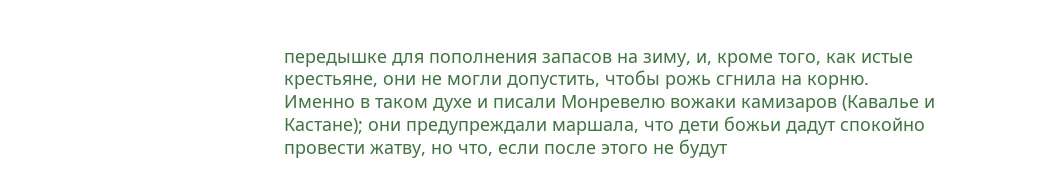передышке для пополнения запасов на зиму, и, кроме того, как истые крестьяне, они не могли допустить, чтобы рожь сгнила на корню. Именно в таком духе и писали Монревелю вожаки камизаров (Кавалье и Кастане); они предупреждали маршала, что дети божьи дадут спокойно провести жатву, но что, если после этого не будут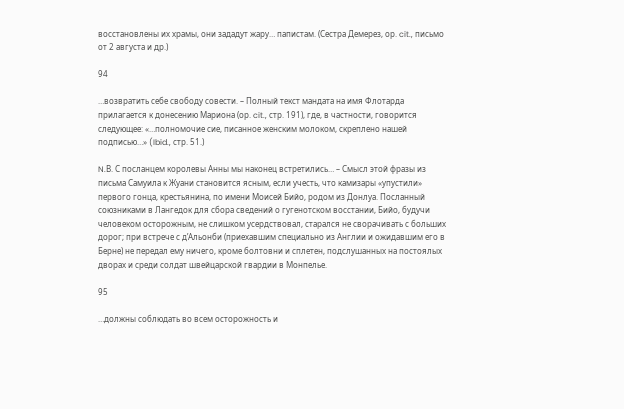восстановлены их храмы, они зададут жару… папистам. (Сестра Демерез, ор. cit., письмо от 2 августа и др.)

94

…возвратить себе свободу совести. – Полный текст мандата на имя Флотарда прилагается к донесению Мариона (ор. cit., стр. 191), где, в частности, говорится следующее: «…полномочие сие, писанное женским молоком, скреплено нашей подписью…» (Ibid., стр. 51.)

N.В. С посланцем королевы Анны мы наконец встретились… – Смысл этой фразы из письма Самуила к Жуани становится ясным, если учесть, что камизары «упустили» первого гонца, крестьянина, по имени Моисей Бийо, родом из Донлуа. Посланный союзниками в Лангедок для сбора сведений о гугенотском восстании, Бийо, будучи человеком осторожным, не слишком усердствовал, старался не сворачивать с больших дорог; при встрече с д’Альонби (приехавшим специально из Англии и ожидавшим его в Берне) не передал ему ничего, кроме болтовни и сплетен, подслушанных на постоялых дворах и среди солдат швейцарской гвардии в Монпелье.

95

…должны соблюдать во всем осторожность и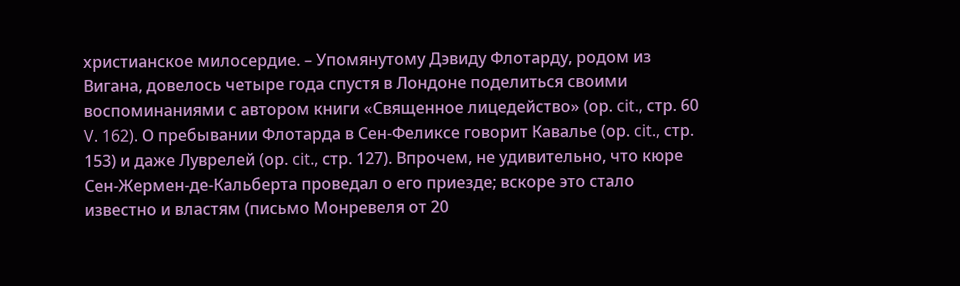христианское милосердие. – Упомянутому Дэвиду Флотарду, родом из Вигана, довелось четыре года спустя в Лондоне поделиться своими воспоминаниями с автором книги «Священное лицедейство» (ор. cit., стр. 60 V. 162). О пребывании Флотарда в Сен-Феликсе говорит Кавалье (ор. cit., стр. 153) и даже Луврелей (ор. cit., стр. 127). Впрочем, не удивительно, что кюре Сен-Жермен-де-Кальберта проведал о его приезде; вскоре это стало известно и властям (письмо Монревеля от 20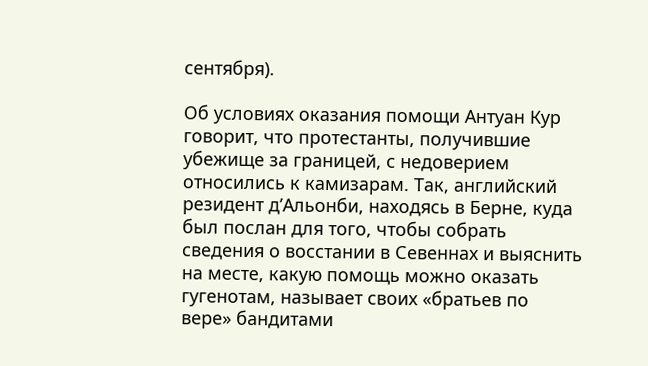сентября).

Об условиях оказания помощи Антуан Кур говорит, что протестанты, получившие убежище за границей, с недоверием относились к камизарам. Так, английский резидент д’Альонби, находясь в Берне, куда был послан для того, чтобы собрать сведения о восстании в Севеннах и выяснить на месте, какую помощь можно оказать гугенотам, называет своих «братьев по вере» бандитами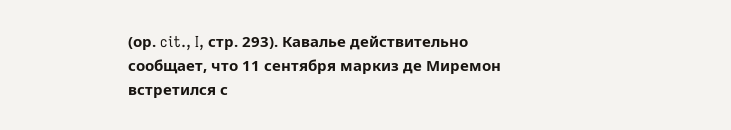(ор. cit., I, стр. 293). Кавалье действительно сообщает, что 11 сентября маркиз де Миремон встретился с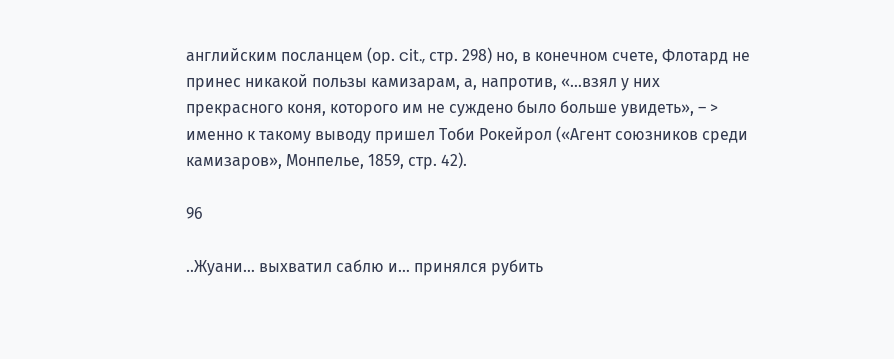английским посланцем (ор. cit., стр. 298) но, в конечном счете, Флотард не принес никакой пользы камизарам, а, напротив, «…взял у них прекрасного коня, которого им не суждено было больше увидеть», – > именно к такому выводу пришел Тоби Рокейрол («Агент союзников среди камизаров», Монпелье, 1859, стр. 42).

96

..Жуани… выхватил саблю и… принялся рубить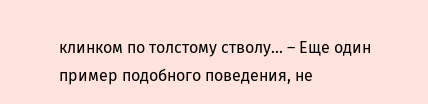клинком по толстому стволу… – Еще один пример подобного поведения, не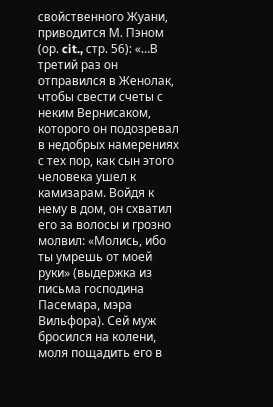свойственного Жуани, приводится М. Пэном (ор. cit., стр. 56): «…В третий раз он отправился в Женолак, чтобы свести счеты с неким Вернисаком, которого он подозревал в недобрых намерениях с тех пор, как сын этого человека ушел к камизарам. Войдя к нему в дом, он схватил его за волосы и грозно молвил: «Молись, ибо ты умрешь от моей руки» (выдержка из письма господина Пасемара, мэра Вильфора). Сей муж бросился на колени, моля пощадить его в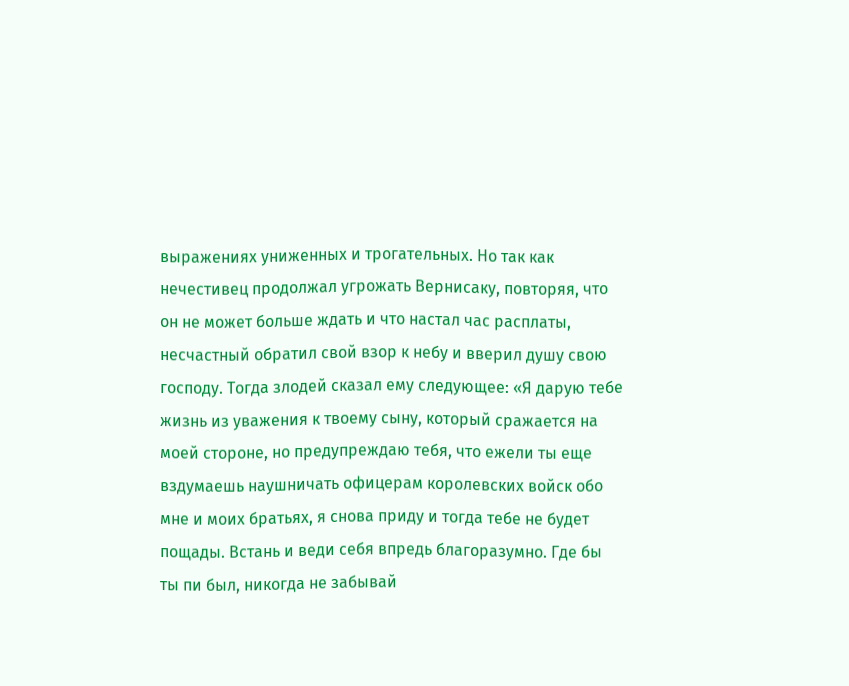выражениях униженных и трогательных. Но так как нечестивец продолжал угрожать Вернисаку, повторяя, что он не может больше ждать и что настал час расплаты, несчастный обратил свой взор к небу и вверил душу свою господу. Тогда злодей сказал ему следующее: «Я дарую тебе жизнь из уважения к твоему сыну, который сражается на моей стороне, но предупреждаю тебя, что ежели ты еще вздумаешь наушничать офицерам королевских войск обо мне и моих братьях, я снова приду и тогда тебе не будет пощады. Встань и веди себя впредь благоразумно. Где бы ты пи был, никогда не забывай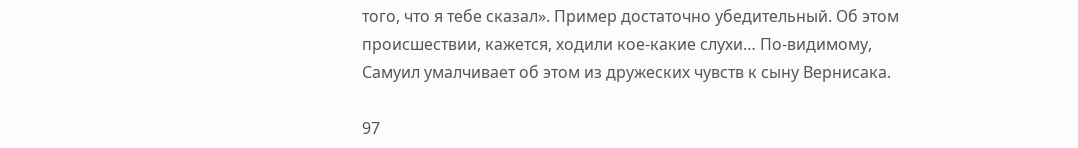того, что я тебе сказал». Пример достаточно убедительный. Об этом происшествии, кажется, ходили кое-какие слухи… По-видимому, Самуил умалчивает об этом из дружеских чувств к сыну Вернисака.

97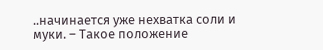..начинается уже нехватка соли и муки. – Такое положение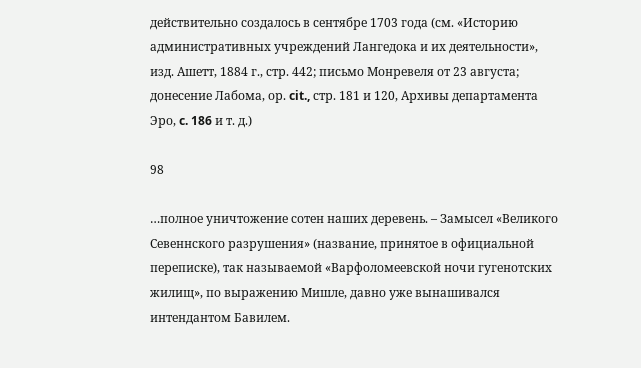действительно создалось в сентябре 1703 года (см. «Историю административных учреждений Лангедока и их деятельности», изд. Ашетт, 1884 г., стр. 442; письмо Монревеля от 23 августа; донесение Лабома, ор. cit., стр. 181 и 120, Архивы департамента Эро, c. 186 и т. д.)

98

…полное уничтожение сотен наших деревень. – Замысел «Великого Севеннского разрушения» (название, принятое в официальной переписке), так называемой «Варфоломеевской ночи гугенотских жилищ», по выражению Мишле, давно уже вынашивался интендантом Бавилем.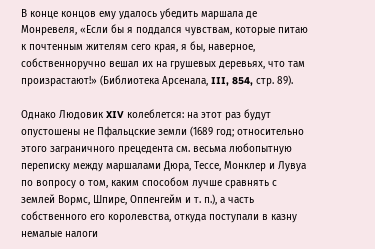В конце концов ему удалось убедить маршала де Монревеля, «Если бы я поддался чувствам, которые питаю к почтенным жителям сего края, я бы, наверное, собственноручно вешал их на грушевых деревьях, что там произрастают!» (Библиотека Арсенала, III, 854, стр. 89).

Однако Людовик XIV колеблется: на этот раз будут опустошены не Пфальцские земли (1689 год; относительно этого заграничного прецедента см. весьма любопытную переписку между маршалами Дюра, Тессе, Монклер и Лувуа по вопросу о том, каким способом лучше сравнять с землей Вормс, Шпире, Оппенгейм и т. п.), а часть собственного его королевства, откуда поступали в казну немалые налоги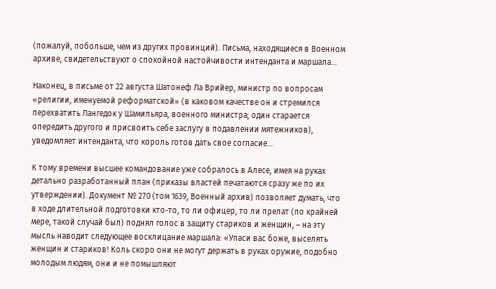(пожалуй, побольше, чем из других провинций). Письма, находящиеся в Военном архиве, свидетельствуют о спокойной настойчивости интенданта и маршала…

Наконец, в письме от 22 августа Шатонеф Ла Врийер, министр по вопросам «религии, именуемой реформатской» (в каковом качестве он и стремился перехватить Лангедок у Шамильяра, военного министра; один старается опередить другого и присвоить себе заслугу в подавлении мятежников), уведомляет интенданта, что король готов дать свое согласие…

К тому времени высшее командование уже собралось в Алесе, имея на руках детально разработанный план (приказы властей печатаются сразу же по их утверждении). Документ № 270 (том 1639, Военный архив) позволяет думать, что в ходе длительной подготовки кто-то, то ли офицер, то ли прелат (по крайней мере, такой случай был) поднял голос в защиту стариков и женщин, – на эту мысль наводит следующее восклицание маршала: «Упаси вас боже, выселять женщин и стариков! Коль скоро они не могут держать в руках оружие, подобно молодым людям, они и не помышляют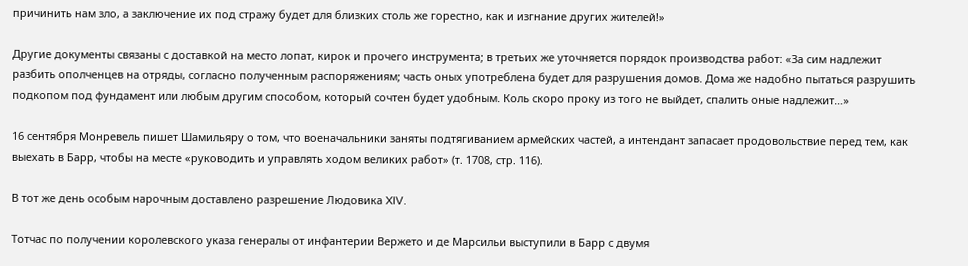причинить нам зло, а заключение их под стражу будет для близких столь же горестно, как и изгнание других жителей!»

Другие документы связаны с доставкой на место лопат, кирок и прочего инструмента; в третьих же уточняется порядок производства работ: «За сим надлежит разбить ополченцев на отряды, согласно полученным распоряжениям; часть оных употреблена будет для разрушения домов. Дома же надобно пытаться разрушить подкопом под фундамент или любым другим способом, который сочтен будет удобным. Коль скоро проку из того не выйдет, спалить оные надлежит…»

16 сентября Монревель пишет Шамильяру о том, что военачальники заняты подтягиванием армейских частей, а интендант запасает продовольствие перед тем, как выехать в Барр, чтобы на месте «руководить и управлять ходом великих работ» (т. 1708, стр. 116).

В тот же день особым нарочным доставлено разрешение Людовика XIV.

Тотчас по получении королевского указа генералы от инфантерии Вержето и де Марсильи выступили в Барр с двумя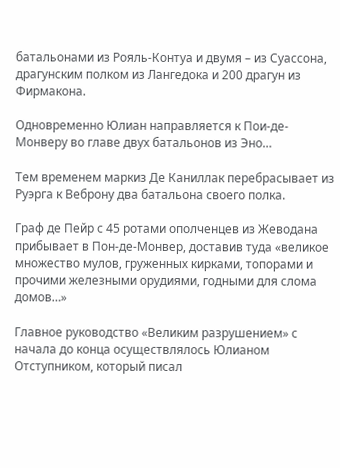батальонами из Рояль-Контуа и двумя – из Суассона, драгунским полком из Лангедока и 200 драгун из Фирмакона.

Одновременно Юлиан направляется к Пои-де-Монверу во главе двух батальонов из Эно…

Тем временем маркиз Де Каниллак перебрасывает из Руэрга к Веброну два батальона своего полка.

Граф де Пейр с 45 ротами ополченцев из Жеводана прибывает в Пон-де-Монвер, доставив туда «великое множество мулов, груженных кирками, топорами и прочими железными орудиями, годными для слома домов…»

Главное руководство «Великим разрушением» с начала до конца осуществлялось Юлианом Отступником, который писал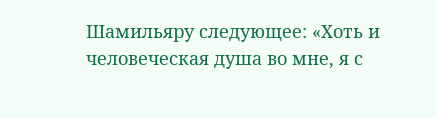Шамильяру следующее: «Хоть и человеческая душа во мне, я с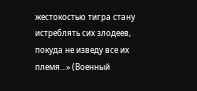жестокостью тигра стану истреблять сих злодеев, покуда не изведу все их племя…» (Военный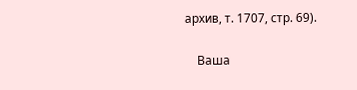архив, т. 1707, стр. 69).


    Ваша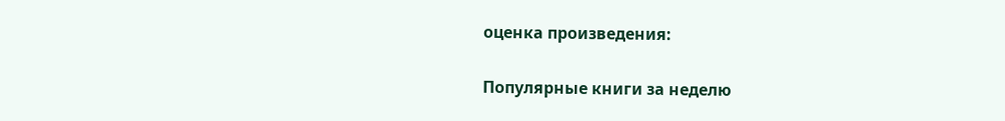оценка произведения:

Популярные книги за неделю